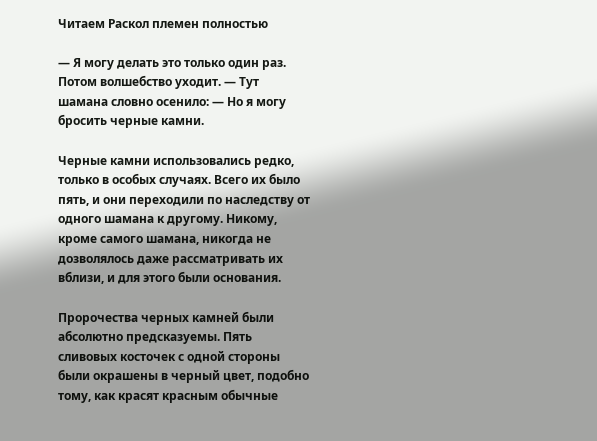Читаем Раскол племен полностью

— Я могу делать это только один раз. Потом волшебство уходит. — Тут шамана словно осенило: — Но я могу бросить черные камни.

Черные камни использовались редко, только в особых случаях. Всего их было пять, и они переходили по наследству от одного шамана к другому. Никому, кроме самого шамана, никогда не дозволялось даже рассматривать их вблизи, и для этого были основания.

Пророчества черных камней были абсолютно предсказуемы. Пять сливовых косточек с одной стороны были окрашены в черный цвет, подобно тому, как красят красным обычные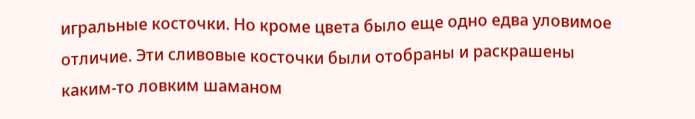игральные косточки. Но кроме цвета было еще одно едва уловимое отличие. Эти сливовые косточки были отобраны и раскрашены каким-то ловким шаманом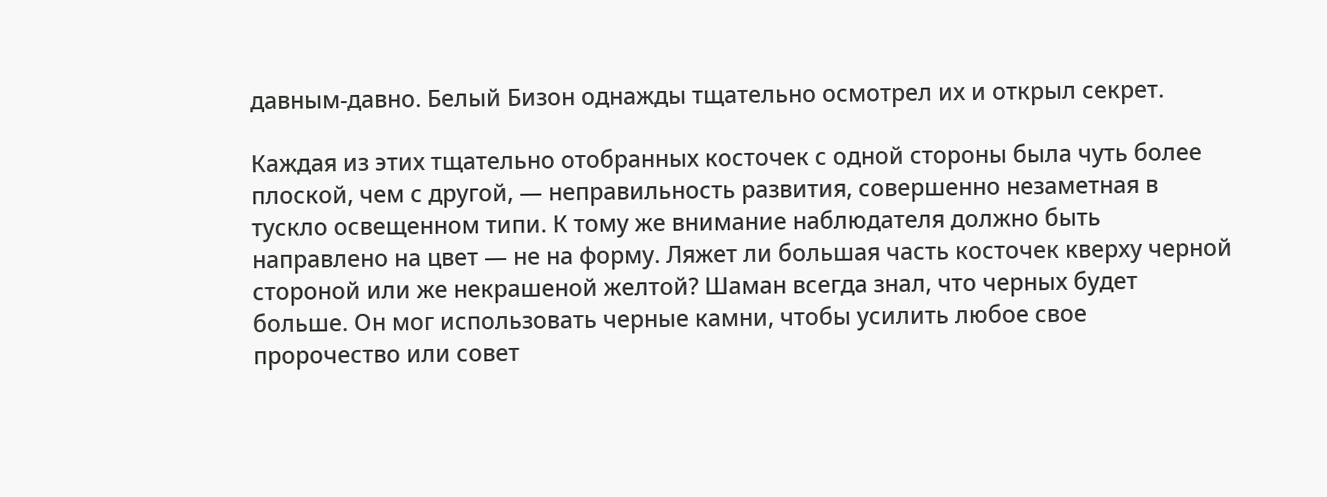давным-давно. Белый Бизон однажды тщательно осмотрел их и открыл секрет.

Каждая из этих тщательно отобранных косточек с одной стороны была чуть более плоской, чем с другой, — неправильность развития, совершенно незаметная в тускло освещенном типи. К тому же внимание наблюдателя должно быть направлено на цвет — не на форму. Ляжет ли большая часть косточек кверху черной стороной или же некрашеной желтой? Шаман всегда знал, что черных будет больше. Он мог использовать черные камни, чтобы усилить любое свое пророчество или совет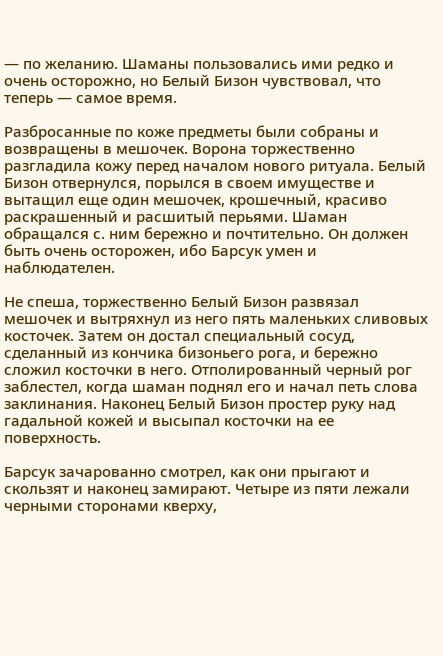— по желанию. Шаманы пользовались ими редко и очень осторожно, но Белый Бизон чувствовал, что теперь — самое время.

Разбросанные по коже предметы были собраны и возвращены в мешочек. Ворона торжественно разгладила кожу перед началом нового ритуала. Белый Бизон отвернулся, порылся в своем имуществе и вытащил еще один мешочек, крошечный, красиво раскрашенный и расшитый перьями. Шаман обращался с. ним бережно и почтительно. Он должен быть очень осторожен, ибо Барсук умен и наблюдателен.

Не спеша, торжественно Белый Бизон развязал мешочек и вытряхнул из него пять маленьких сливовых косточек. Затем он достал специальный сосуд, сделанный из кончика бизоньего рога, и бережно сложил косточки в него. Отполированный черный рог заблестел, когда шаман поднял его и начал петь слова заклинания. Наконец Белый Бизон простер руку над гадальной кожей и высыпал косточки на ее поверхность.

Барсук зачарованно смотрел, как они прыгают и скользят и наконец замирают. Четыре из пяти лежали черными сторонами кверху,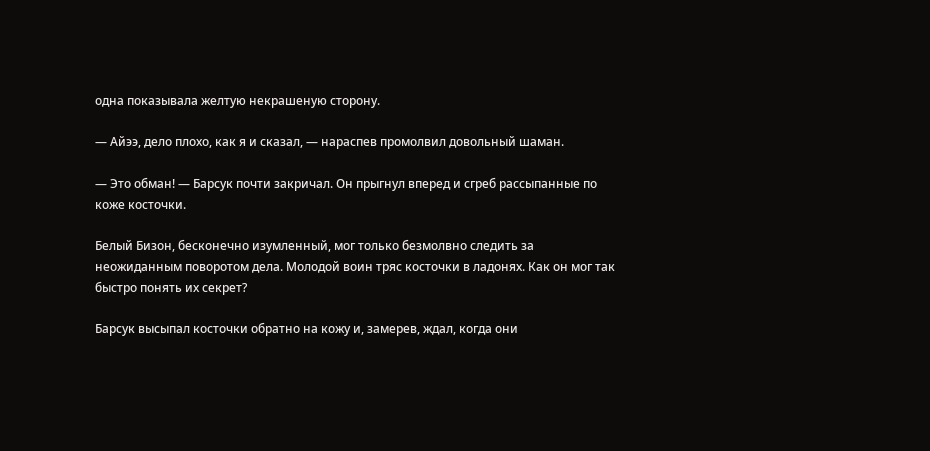одна показывала желтую некрашеную сторону.

— Айээ, дело плохо, как я и сказал, — нараспев промолвил довольный шаман.

— Это обман! — Барсук почти закричал. Он прыгнул вперед и сгреб рассыпанные по коже косточки.

Белый Бизон, бесконечно изумленный, мог только безмолвно следить за неожиданным поворотом дела. Молодой воин тряс косточки в ладонях. Как он мог так быстро понять их секрет?

Барсук высыпал косточки обратно на кожу и, замерев, ждал, когда они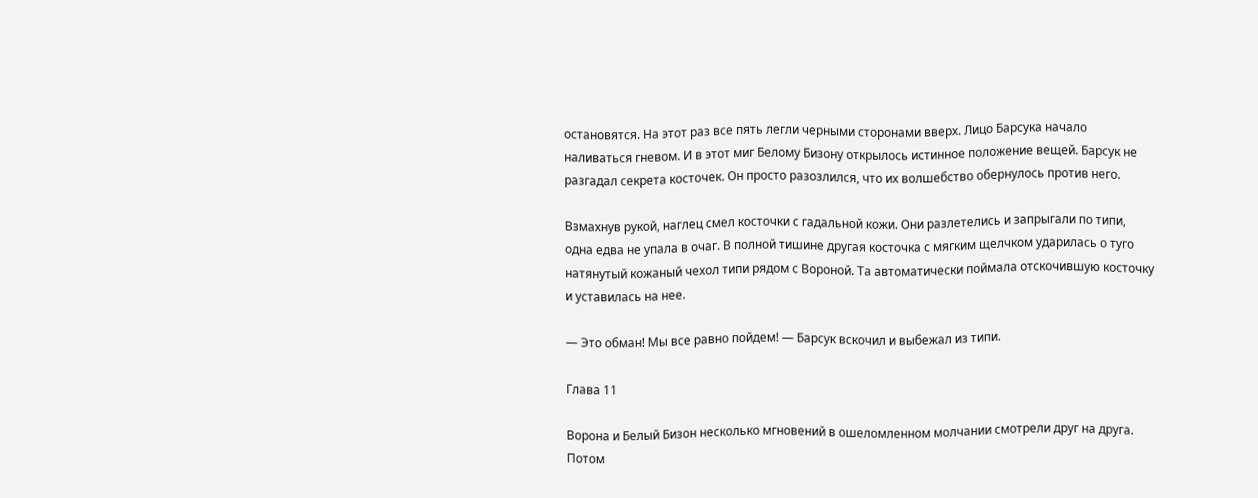остановятся. На этот раз все пять легли черными сторонами вверх. Лицо Барсука начало наливаться гневом. И в этот миг Белому Бизону открылось истинное положение вещей. Барсук не разгадал секрета косточек. Он просто разозлился, что их волшебство обернулось против него.

Взмахнув рукой, наглец смел косточки с гадальной кожи. Они разлетелись и запрыгали по типи, одна едва не упала в очаг. В полной тишине другая косточка с мягким щелчком ударилась о туго натянутый кожаный чехол типи рядом с Вороной. Та автоматически поймала отскочившую косточку и уставилась на нее.

— Это обман! Мы все равно пойдем! — Барсук вскочил и выбежал из типи.

Глава 11

Ворона и Белый Бизон несколько мгновений в ошеломленном молчании смотрели друг на друга. Потом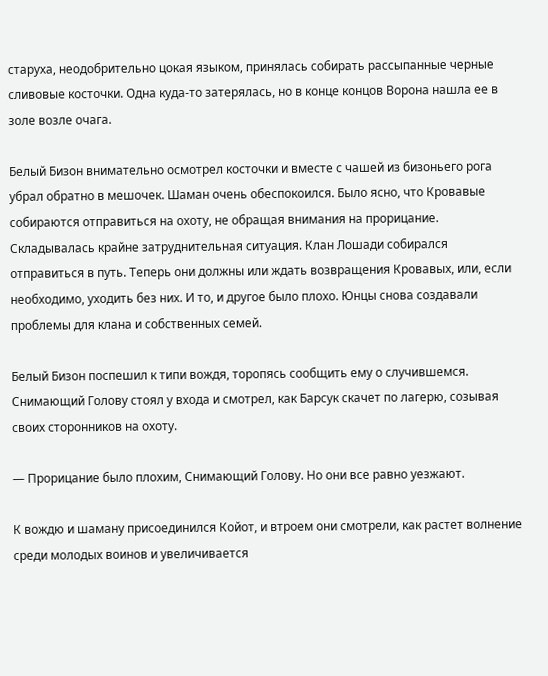старуха, неодобрительно цокая языком, принялась собирать рассыпанные черные сливовые косточки. Одна куда-то затерялась, но в конце концов Ворона нашла ее в золе возле очага.

Белый Бизон внимательно осмотрел косточки и вместе с чашей из бизоньего рога убрал обратно в мешочек. Шаман очень обеспокоился. Было ясно, что Кровавые собираются отправиться на охоту, не обращая внимания на прорицание. Складывалась крайне затруднительная ситуация. Клан Лошади собирался отправиться в путь. Теперь они должны или ждать возвращения Кровавых, или, если необходимо, уходить без них. И то, и другое было плохо. Юнцы снова создавали проблемы для клана и собственных семей.

Белый Бизон поспешил к типи вождя, торопясь сообщить ему о случившемся. Снимающий Голову стоял у входа и смотрел, как Барсук скачет по лагерю, созывая своих сторонников на охоту.

— Прорицание было плохим, Снимающий Голову. Но они все равно уезжают.

К вождю и шаману присоединился Койот, и втроем они смотрели, как растет волнение среди молодых воинов и увеличивается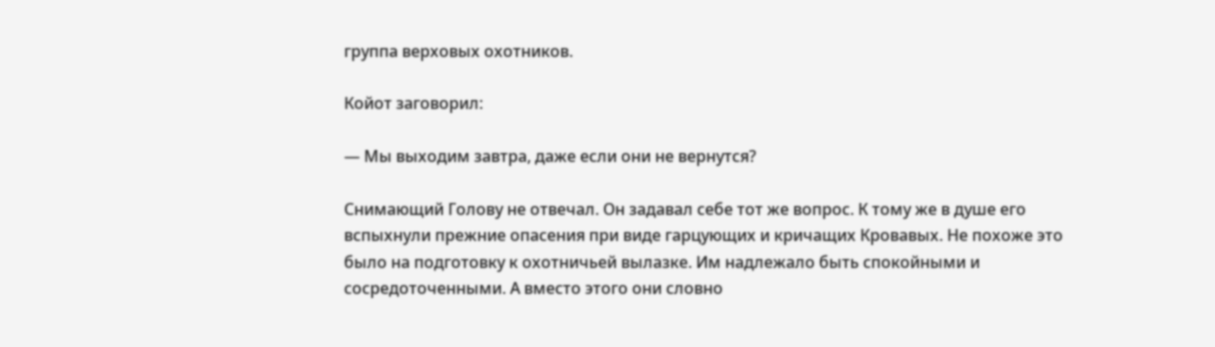группа верховых охотников.

Койот заговорил:

— Мы выходим завтра, даже если они не вернутся?

Снимающий Голову не отвечал. Он задавал себе тот же вопрос. К тому же в душе его вспыхнули прежние опасения при виде гарцующих и кричащих Кровавых. Не похоже это было на подготовку к охотничьей вылазке. Им надлежало быть спокойными и сосредоточенными. А вместо этого они словно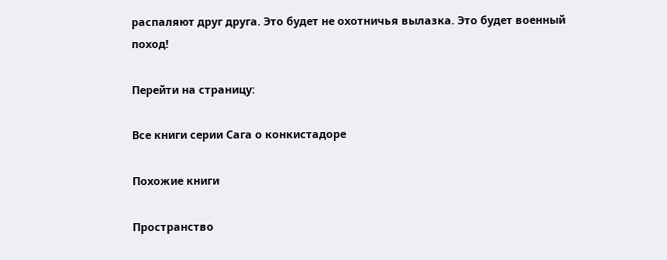распаляют друг друга. Это будет не охотничья вылазка. Это будет военный поход!

Перейти на страницу:

Все книги серии Сага о конкистадоре

Похожие книги

Пространство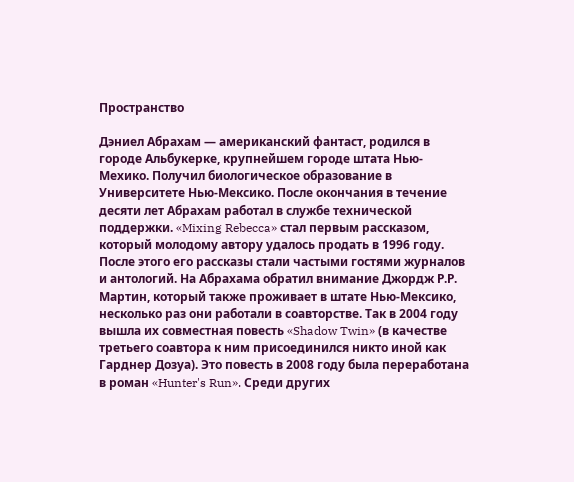Пространство

Дэниел Абрахам — американский фантаст, родился в городе Альбукерке, крупнейшем городе штата Нью-Мехико. Получил биологическое образование в Университете Нью-Мексико. После окончания в течение десяти лет Абрахам работал в службе технической поддержки. «Mixing Rebecca» стал первым рассказом, который молодому автору удалось продать в 1996 году. После этого его рассказы стали частыми гостями журналов и антологий. На Абрахама обратил внимание Джордж Р.Р. Мартин, который также проживает в штате Нью-Мексико, несколько раз они работали в соавторстве. Так в 2004 году вышла их совместная повесть «Shadow Twin» (в качестве третьего соавтора к ним присоединился никто иной как Гарднер Дозуа). Это повесть в 2008 году была переработана в роман «Hunter's Run». Среди других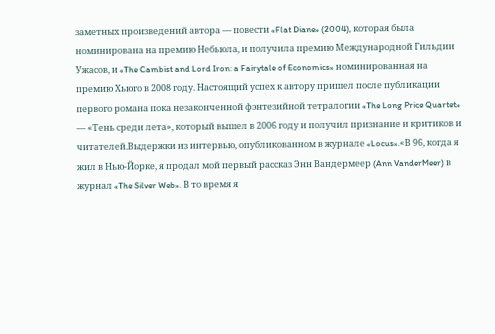заметных произведений автора — повести «Flat Diane» (2004), которая была номинирована на премию Небьюла, и получила премию Международной Гильдии Ужасов, и «The Cambist and Lord Iron: a Fairytale of Economics» номинированная на премию Хьюго в 2008 году. Настоящий успех к автору пришел после публикации первого романа пока незаконченной фэнтезийной тетралогии «The Long Price Quartet» — «Тень среди лета», который вышел в 2006 году и получил признание и критиков и читателей.Выдержки из интервью, опубликованном в журнале «Locus».«В 96, когда я жил в Нью-Йорке, я продал мой первый рассказ Энн Вандермеер (Ann VanderMeer) в журнал «The Silver Web». В то время я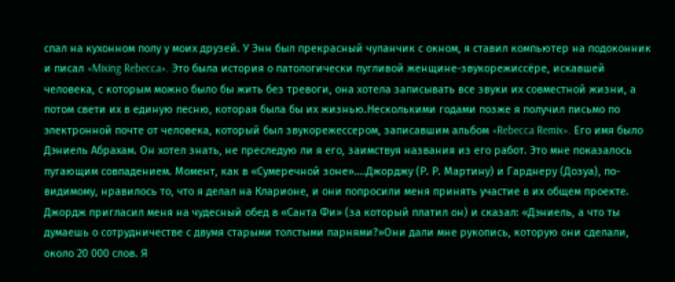спал на кухонном полу у моих друзей. У Энн был прекрасный чуланчик с окном, я ставил компьютер на подоконник и писал «Mixing Rebecca». Это была история о патологически пугливой женщине-звукорежиссёре, искавшей человека, с которым можно было бы жить без тревоги, она хотела записывать все звуки их совместной жизни, а потом свети их в единую песню, которая была бы их жизнью.Несколькими годами позже я получил письмо по электронной почте от человека, который был звукорежессером, записавшим альбом «Rebecca Remix». Его имя было Дэниель Абрахам. Он хотел знать, не преследую ли я его, заимствуя названия из его работ. Это мне показалось пугающим совпадением. Момент, как в «Сумеречной зоне»....Джорджу (Р. Р. Мартину) и Гарднеру (Дозуа), по-видимому, нравилось то, что я делал на Кларионе, и они попросили меня принять участие в их общем проекте. Джордж пригласил меня на чудесный обед в «Санта Фи» (за который платил он) и сказал: «Дэниель, а что ты думаешь о сотрудничестве с двумя старыми толстыми парнями?»Они дали мне рукопись, которую они сделали, около 20 000 слов. Я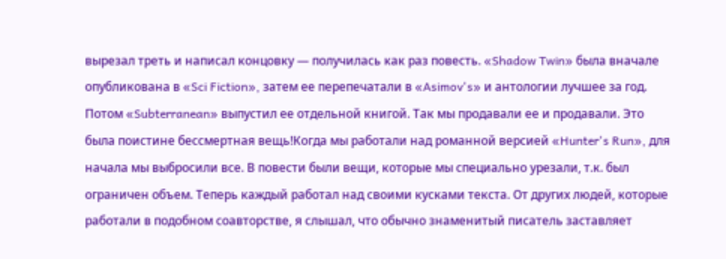вырезал треть и написал концовку — получилась как раз повесть. «Shadow Twin» была вначале опубликована в «Sci Fiction», затем ее перепечатали в «Asimov's» и антологии лучшее за год. Потом «Subterranean» выпустил ее отдельной книгой. Так мы продавали ее и продавали. Это была поистине бессмертная вещь!Когда мы работали над романной версией «Hunter's Run», для начала мы выбросили все. В повести были вещи, которые мы специально урезали, т.к. был ограничен объем. Теперь каждый работал над своими кусками текста. От других людей, которые работали в подобном соавторстве, я слышал, что обычно знаменитый писатель заставляет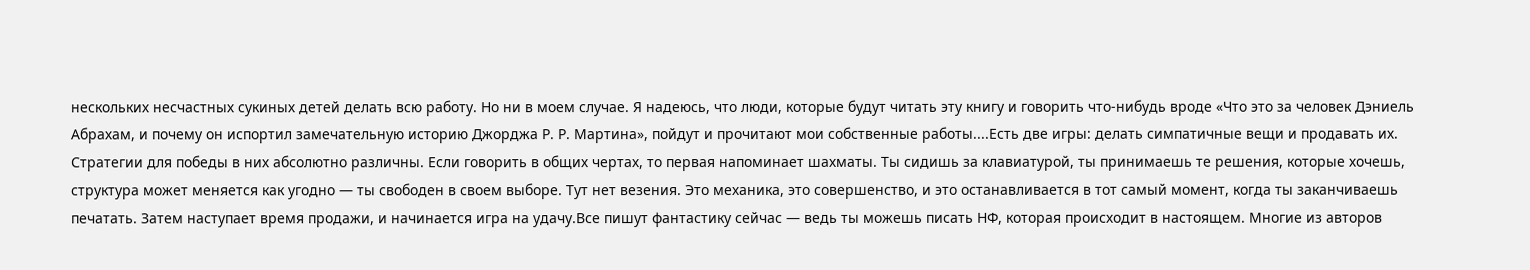нескольких несчастных сукиных детей делать всю работу. Но ни в моем случае. Я надеюсь, что люди, которые будут читать эту книгу и говорить что-нибудь вроде «Что это за человек Дэниель Абрахам, и почему он испортил замечательную историю Джорджа Р. Р. Мартина», пойдут и прочитают мои собственные работы....Есть две игры: делать симпатичные вещи и продавать их. Стратегии для победы в них абсолютно различны. Если говорить в общих чертах, то первая напоминает шахматы. Ты сидишь за клавиатурой, ты принимаешь те решения, которые хочешь, структура может меняется как угодно — ты свободен в своем выборе. Тут нет везения. Это механика, это совершенство, и это останавливается в тот самый момент, когда ты заканчиваешь печатать. Затем наступает время продажи, и начинается игра на удачу.Все пишут фантастику сейчас — ведь ты можешь писать НФ, которая происходит в настоящем. Многие из авторов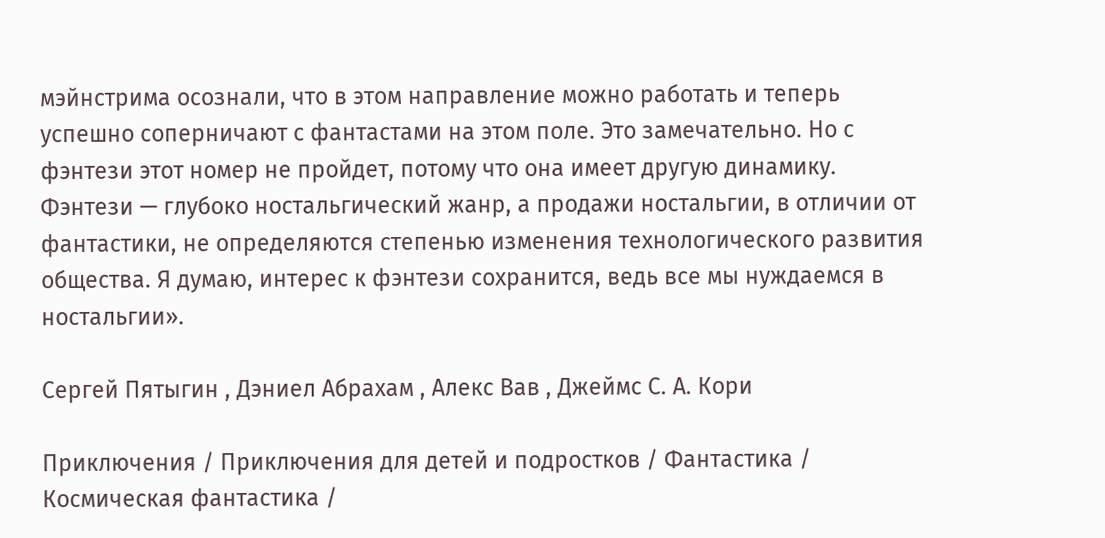мэйнстрима осознали, что в этом направление можно работать и теперь успешно соперничают с фантастами на этом поле. Это замечательно. Но с фэнтези этот номер не пройдет, потому что она имеет другую динамику. Фэнтези — глубоко ностальгический жанр, а продажи ностальгии, в отличии от фантастики, не определяются степенью изменения технологического развития общества. Я думаю, интерес к фэнтези сохранится, ведь все мы нуждаемся в ностальгии».

Сергей Пятыгин , Дэниел Абрахам , Алекс Вав , Джеймс С. А. Кори

Приключения / Приключения для детей и подростков / Фантастика / Космическая фантастика /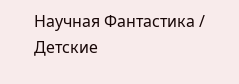Научная Фантастика / Детские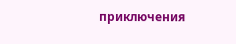приключения